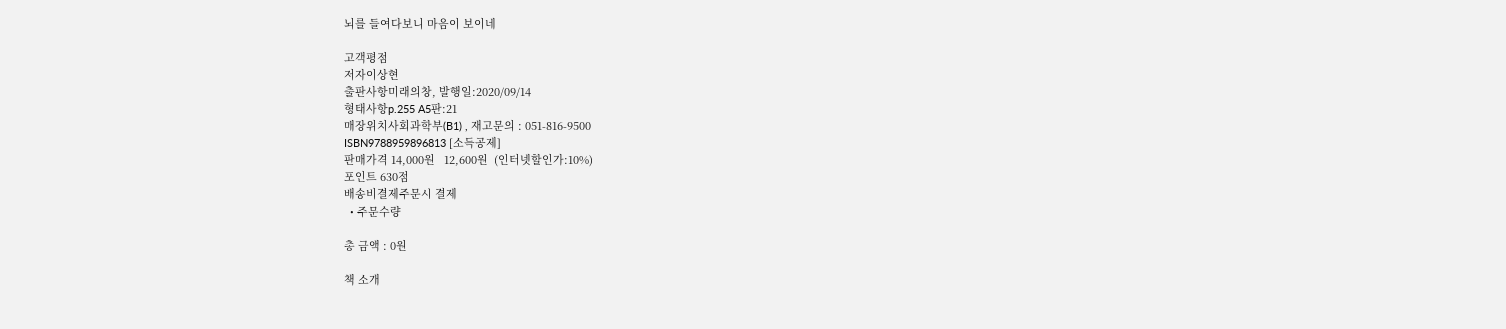뇌를 들여다보니 마음이 보이네

고객평점
저자이상현
출판사항미래의창, 발행일:2020/09/14
형태사항p.255 A5판:21
매장위치사회과학부(B1) , 재고문의 : 051-816-9500
ISBN9788959896813 [소득공제]
판매가격 14,000원   12,600원  (인터넷할인가:10%)
포인트 630점
배송비결제주문시 결제
  • 주문수량

총 금액 : 0원

책 소개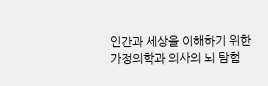인간과 세상을 이해하기 위한
가정의학과 의사의 뇌 탐험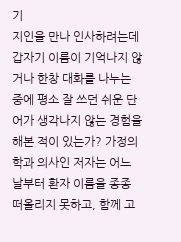기
지인을 만나 인사하려는데 갑자기 이름이 기억나지 않거나 한창 대화를 나누는 중에 평소 잘 쓰던 쉬운 단어가 생각나지 않는 경험을 해본 적이 있는가? 가정의학과 의사인 저자는 어느 날부터 환자 이름을 종종 떠올리지 못하고, 함께 고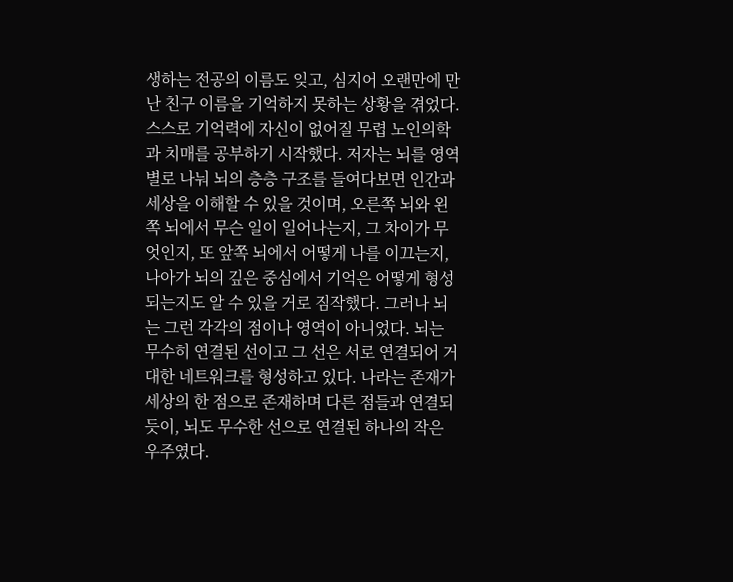생하는 전공의 이름도 잊고, 심지어 오랜만에 만난 친구 이름을 기억하지 못하는 상황을 겪었다. 스스로 기억력에 자신이 없어질 무렵 노인의학과 치매를 공부하기 시작했다. 저자는 뇌를 영역별로 나눠 뇌의 층층 구조를 들여다보면 인간과 세상을 이해할 수 있을 것이며, 오른쪽 뇌와 왼쪽 뇌에서 무슨 일이 일어나는지, 그 차이가 무엇인지, 또 앞쪽 뇌에서 어떻게 나를 이끄는지, 나아가 뇌의 깊은 중심에서 기억은 어떻게 형성되는지도 알 수 있을 거로 짐작했다. 그러나 뇌는 그런 각각의 점이나 영역이 아니었다. 뇌는 무수히 연결된 선이고 그 선은 서로 연결되어 거대한 네트워크를 형성하고 있다. 나라는 존재가 세상의 한 점으로 존재하며 다른 점들과 연결되듯이, 뇌도 무수한 선으로 연결된 하나의 작은 우주였다.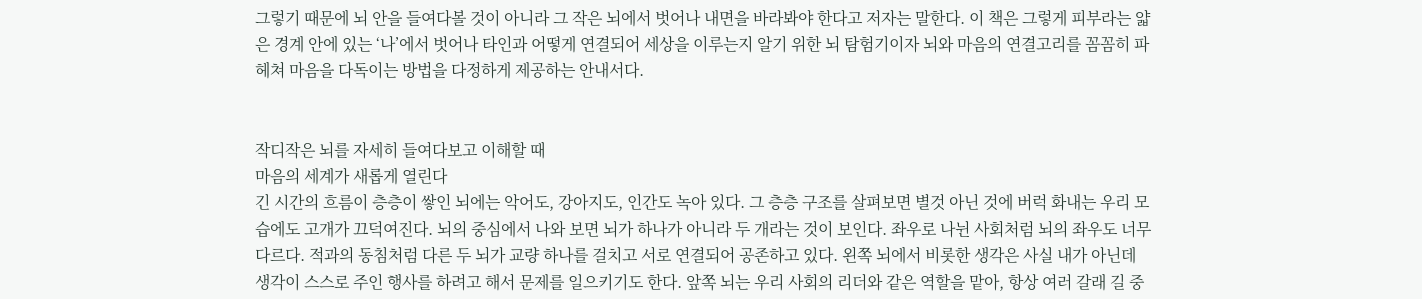그렇기 때문에 뇌 안을 들여다볼 것이 아니라 그 작은 뇌에서 벗어나 내면을 바라봐야 한다고 저자는 말한다. 이 책은 그렇게 피부라는 얇은 경계 안에 있는 ‘나’에서 벗어나 타인과 어떻게 연결되어 세상을 이루는지 알기 위한 뇌 탐험기이자 뇌와 마음의 연결고리를 꼼꼼히 파헤쳐 마음을 다독이는 방법을 다정하게 제공하는 안내서다.


작디작은 뇌를 자세히 들여다보고 이해할 때
마음의 세계가 새롭게 열린다
긴 시간의 흐름이 층층이 쌓인 뇌에는 악어도, 강아지도, 인간도 녹아 있다. 그 층층 구조를 살펴보면 별것 아닌 것에 버럭 화내는 우리 모습에도 고개가 끄덕여진다. 뇌의 중심에서 나와 보면 뇌가 하나가 아니라 두 개라는 것이 보인다. 좌우로 나뉜 사회처럼 뇌의 좌우도 너무 다르다. 적과의 동침처럼 다른 두 뇌가 교량 하나를 걸치고 서로 연결되어 공존하고 있다. 왼쪽 뇌에서 비롯한 생각은 사실 내가 아닌데 생각이 스스로 주인 행사를 하려고 해서 문제를 일으키기도 한다. 앞쪽 뇌는 우리 사회의 리더와 같은 역할을 맡아, 항상 여러 갈래 길 중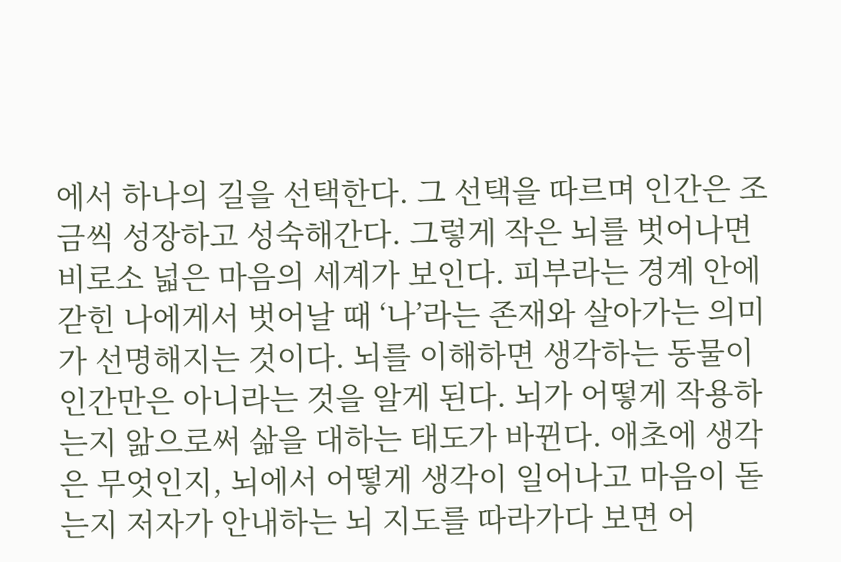에서 하나의 길을 선택한다. 그 선택을 따르며 인간은 조금씩 성장하고 성숙해간다. 그렇게 작은 뇌를 벗어나면 비로소 넓은 마음의 세계가 보인다. 피부라는 경계 안에 갇힌 나에게서 벗어날 때 ‘나’라는 존재와 살아가는 의미가 선명해지는 것이다. 뇌를 이해하면 생각하는 동물이 인간만은 아니라는 것을 알게 된다. 뇌가 어떻게 작용하는지 앎으로써 삶을 대하는 태도가 바뀐다. 애초에 생각은 무엇인지, 뇌에서 어떻게 생각이 일어나고 마음이 돋는지 저자가 안내하는 뇌 지도를 따라가다 보면 어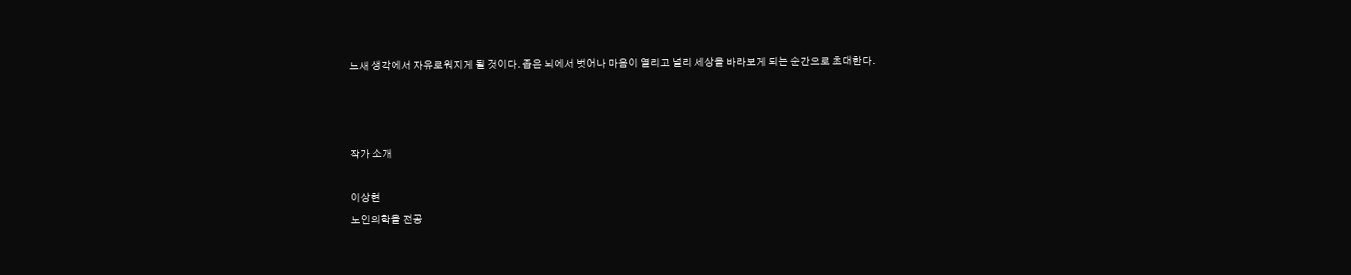느새 생각에서 자유로워지게 될 것이다. 좁은 뇌에서 벗어나 마음이 열리고 널리 세상을 바라보게 되는 순간으로 초대한다.



작가 소개

이상현
노인의학을 전공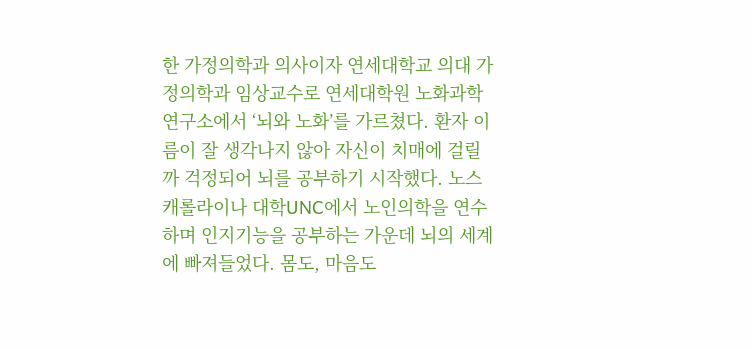한 가정의학과 의사이자 연세대학교 의대 가정의학과 임상교수로 연세대학원 노화과학연구소에서 ‘뇌와 노화’를 가르쳤다. 환자 이름이 잘 생각나지 않아 자신이 치매에 걸릴까 걱정되어 뇌를 공부하기 시작했다. 노스캐롤라이나 대학UNC에서 노인의학을 연수하며 인지기능을 공부하는 가운데 뇌의 세계에 빠져들었다. 몸도, 마음도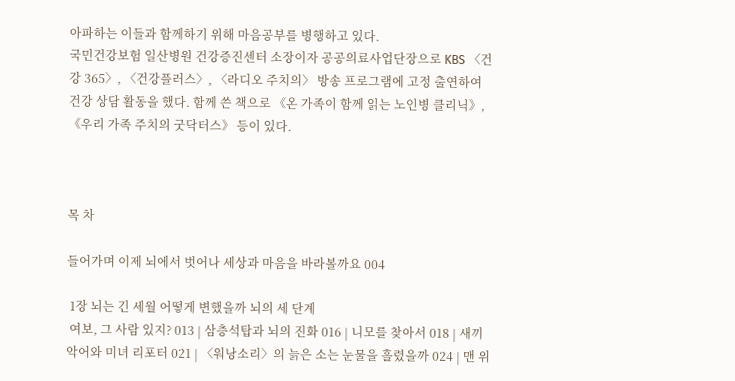아파하는 이들과 함께하기 위해 마음공부를 병행하고 있다.
국민건강보험 일산병원 건강증진센터 소장이자 공공의료사업단장으로 KBS 〈건강 365〉, 〈건강플러스〉, 〈라디오 주치의〉 방송 프로그램에 고정 출연하여 건강 상담 활동을 했다. 함께 쓴 책으로 《온 가족이 함께 읽는 노인병 클리닉》, 《우리 가족 주치의 굿닥터스》 등이 있다.



목 차

들어가며 이제 뇌에서 벗어나 세상과 마음을 바라볼까요 004

 1장 뇌는 긴 세월 어떻게 변했을까 뇌의 세 단계
 여보, 그 사람 있지? 013 | 삼층석탑과 뇌의 진화 016 | 니모를 찾아서 018 | 새끼 악어와 미녀 리포터 021 | 〈워낭소리〉의 늙은 소는 눈물을 흘렸을까 024 | 맨 위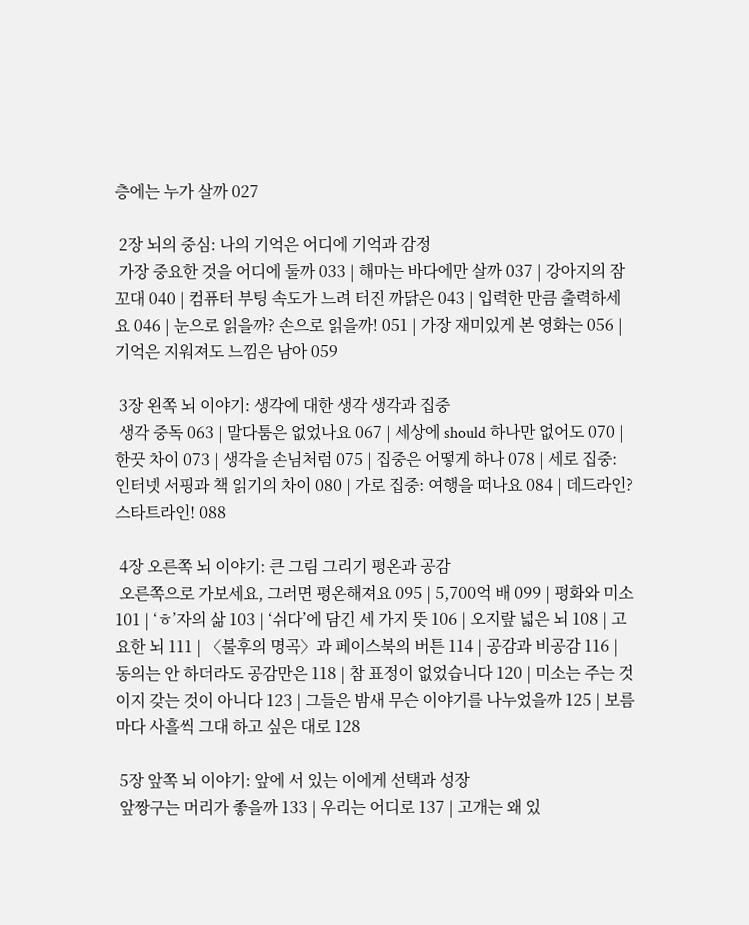층에는 누가 살까 027

 2장 뇌의 중심: 나의 기억은 어디에 기억과 감정
 가장 중요한 것을 어디에 둘까 033 | 해마는 바다에만 살까 037 | 강아지의 잠꼬대 040 | 컴퓨터 부팅 속도가 느려 터진 까닭은 043 | 입력한 만큼 출력하세요 046 | 눈으로 읽을까? 손으로 읽을까! 051 | 가장 재미있게 본 영화는 056 | 기억은 지워져도 느낌은 남아 059

 3장 왼쪽 뇌 이야기: 생각에 대한 생각 생각과 집중
 생각 중독 063 | 말다툼은 없었나요 067 | 세상에 should 하나만 없어도 070 | 한끗 차이 073 | 생각을 손님처럼 075 | 집중은 어떻게 하나 078 | 세로 집중: 인터넷 서핑과 책 읽기의 차이 080 | 가로 집중: 여행을 떠나요 084 | 데드라인? 스타트라인! 088

 4장 오른쪽 뇌 이야기: 큰 그림 그리기 평온과 공감
 오른쪽으로 가보세요, 그러면 평온해져요 095 | 5,700억 배 099 | 평화와 미소 101 | ‘ㅎ’자의 삶 103 | ‘쉬다’에 담긴 세 가지 뜻 106 | 오지랖 넓은 뇌 108 | 고요한 뇌 111 | 〈불후의 명곡〉과 페이스북의 버튼 114 | 공감과 비공감 116 | 동의는 안 하더라도 공감만은 118 | 참 표정이 없었습니다 120 | 미소는 주는 것이지 갖는 것이 아니다 123 | 그들은 밤새 무슨 이야기를 나누었을까 125 | 보름마다 사흘씩 그대 하고 싶은 대로 128

 5장 앞쪽 뇌 이야기: 앞에 서 있는 이에게 선택과 성장
 앞짱구는 머리가 좋을까 133 | 우리는 어디로 137 | 고개는 왜 있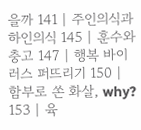을까 141 | 주인의식과 하인의식 145 | 훈수와 충고 147 | 행복 바이러스 퍼뜨리기 150 | 함부로 쏜 화살, why? 153 | 육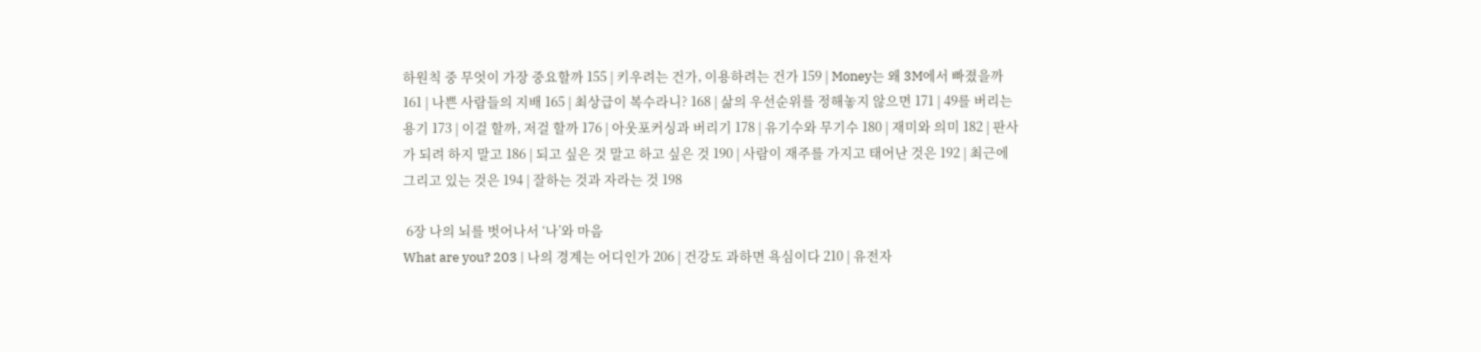하원칙 중 무엇이 가장 중요할까 155 | 키우려는 건가, 이용하려는 건가 159 | Money는 왜 3M에서 빠졌을까 161 | 나쁜 사람들의 지배 165 | 최상급이 복수라니? 168 | 삶의 우선순위를 정해놓지 않으면 171 | 49를 버리는 용기 173 | 이걸 할까, 저걸 할까 176 | 아웃포커싱과 버리기 178 | 유기수와 무기수 180 | 재미와 의미 182 | 판사가 되려 하지 말고 186 | 되고 싶은 것 말고 하고 싶은 것 190 | 사람이 재주를 가지고 태어난 것은 192 | 최근에 그리고 있는 것은 194 | 잘하는 것과 자라는 것 198

 6장 나의 뇌를 벗어나서 ‘나’와 마음
What are you? 203 | 나의 경계는 어디인가 206 | 건강도 과하면 욕심이다 210 | 유전자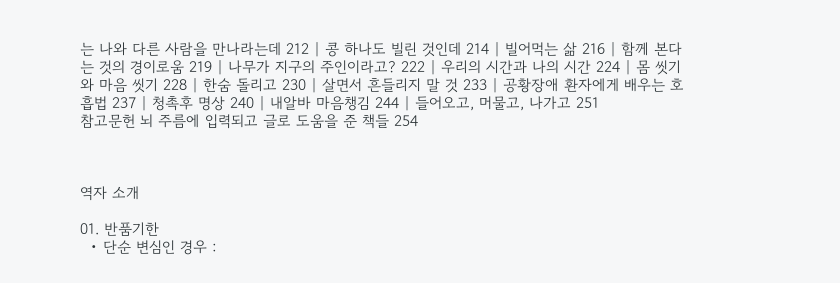는 나와 다른 사람을 만나라는데 212 | 콩 하나도 빌린 것인데 214 | 빌어먹는 삶 216 | 함께 본다는 것의 경이로움 219 | 나무가 지구의 주인이라고? 222 | 우리의 시간과 나의 시간 224 | 몸 씻기와 마음 씻기 228 | 한숨 돌리고 230 | 살면서 흔들리지 말 것 233 | 공황장애 환자에게 배우는 호흡법 237 | 청촉후 명상 240 | 내알바 마음챙김 244 | 들어오고, 머물고, 나가고 251
참고문헌 뇌 주름에 입력되고 글로 도움을 준 책들 254



역자 소개

01. 반품기한
  • 단순 변심인 경우 :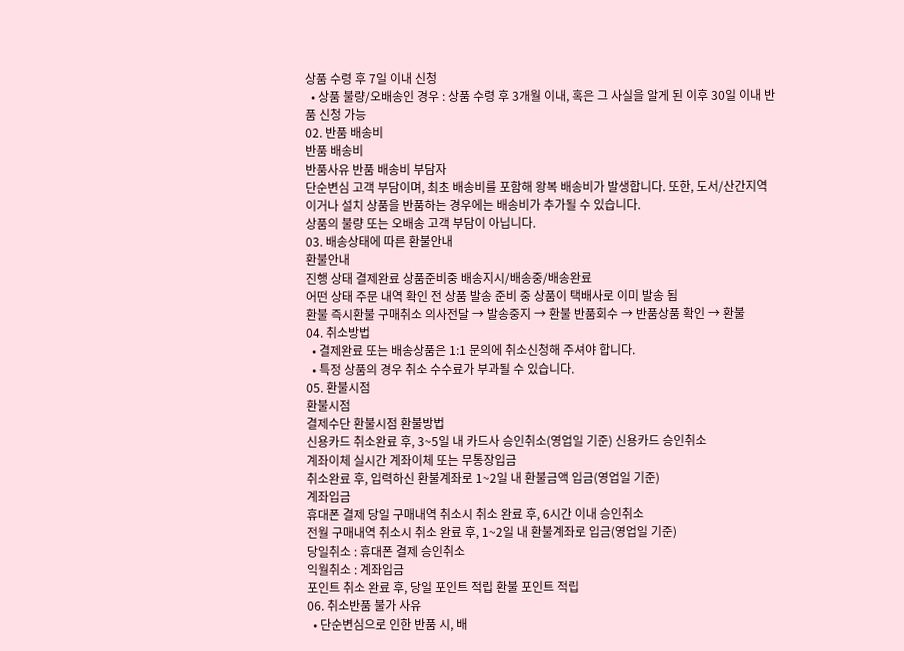상품 수령 후 7일 이내 신청
  • 상품 불량/오배송인 경우 : 상품 수령 후 3개월 이내, 혹은 그 사실을 알게 된 이후 30일 이내 반품 신청 가능
02. 반품 배송비
반품 배송비
반품사유 반품 배송비 부담자
단순변심 고객 부담이며, 최초 배송비를 포함해 왕복 배송비가 발생합니다. 또한, 도서/산간지역이거나 설치 상품을 반품하는 경우에는 배송비가 추가될 수 있습니다.
상품의 불량 또는 오배송 고객 부담이 아닙니다.
03. 배송상태에 따른 환불안내
환불안내
진행 상태 결제완료 상품준비중 배송지시/배송중/배송완료
어떤 상태 주문 내역 확인 전 상품 발송 준비 중 상품이 택배사로 이미 발송 됨
환불 즉시환불 구매취소 의사전달 → 발송중지 → 환불 반품회수 → 반품상품 확인 → 환불
04. 취소방법
  • 결제완료 또는 배송상품은 1:1 문의에 취소신청해 주셔야 합니다.
  • 특정 상품의 경우 취소 수수료가 부과될 수 있습니다.
05. 환불시점
환불시점
결제수단 환불시점 환불방법
신용카드 취소완료 후, 3~5일 내 카드사 승인취소(영업일 기준) 신용카드 승인취소
계좌이체 실시간 계좌이체 또는 무통장입금
취소완료 후, 입력하신 환불계좌로 1~2일 내 환불금액 입금(영업일 기준)
계좌입금
휴대폰 결제 당일 구매내역 취소시 취소 완료 후, 6시간 이내 승인취소
전월 구매내역 취소시 취소 완료 후, 1~2일 내 환불계좌로 입금(영업일 기준)
당일취소 : 휴대폰 결제 승인취소
익월취소 : 계좌입금
포인트 취소 완료 후, 당일 포인트 적립 환불 포인트 적립
06. 취소반품 불가 사유
  • 단순변심으로 인한 반품 시, 배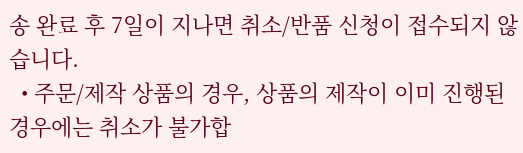송 완료 후 7일이 지나면 취소/반품 신청이 접수되지 않습니다.
  • 주문/제작 상품의 경우, 상품의 제작이 이미 진행된 경우에는 취소가 불가합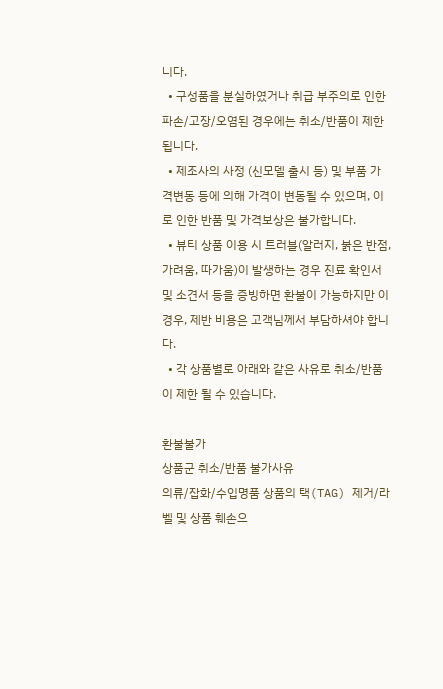니다.
  • 구성품을 분실하였거나 취급 부주의로 인한 파손/고장/오염된 경우에는 취소/반품이 제한됩니다.
  • 제조사의 사정 (신모델 출시 등) 및 부품 가격변동 등에 의해 가격이 변동될 수 있으며, 이로 인한 반품 및 가격보상은 불가합니다.
  • 뷰티 상품 이용 시 트러블(알러지, 붉은 반점, 가려움, 따가움)이 발생하는 경우 진료 확인서 및 소견서 등을 증빙하면 환불이 가능하지만 이 경우, 제반 비용은 고객님께서 부담하셔야 합니다.
  • 각 상품별로 아래와 같은 사유로 취소/반품이 제한 될 수 있습니다.

환불불가
상품군 취소/반품 불가사유
의류/잡화/수입명품 상품의 택(TAG) 제거/라벨 및 상품 훼손으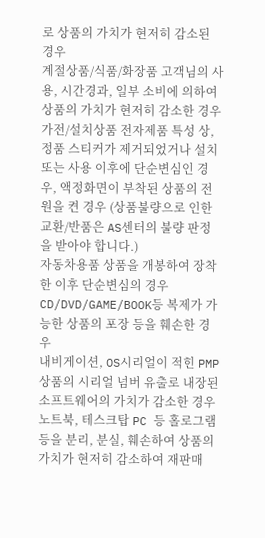로 상품의 가치가 현저히 감소된 경우
계절상품/식품/화장품 고객님의 사용, 시간경과, 일부 소비에 의하여 상품의 가치가 현저히 감소한 경우
가전/설치상품 전자제품 특성 상, 정품 스티커가 제거되었거나 설치 또는 사용 이후에 단순변심인 경우, 액정화면이 부착된 상품의 전원을 켠 경우 (상품불량으로 인한 교환/반품은 AS센터의 불량 판정을 받아야 합니다.)
자동차용품 상품을 개봉하여 장착한 이후 단순변심의 경우
CD/DVD/GAME/BOOK등 복제가 가능한 상품의 포장 등을 훼손한 경우
내비게이션, OS시리얼이 적힌 PMP 상품의 시리얼 넘버 유출로 내장된 소프트웨어의 가치가 감소한 경우
노트북, 테스크탑 PC 등 홀로그램 등을 분리, 분실, 훼손하여 상품의 가치가 현저히 감소하여 재판매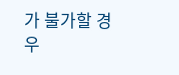가 불가할 경우